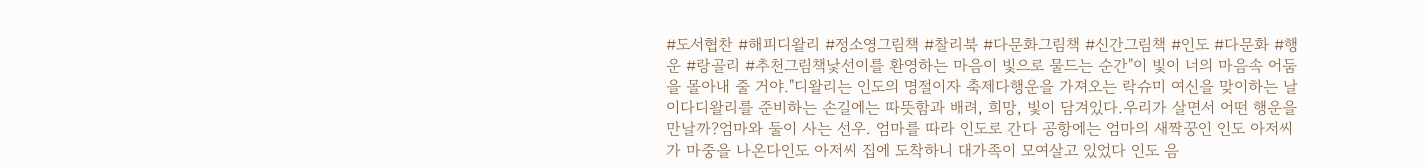#도서협찬 #해피디왈리 #정소영그림책 #찰리북 #다문화그림책 #신간그림책 #인도 #다문화 #행운 #랑골리 #추천그림책낯선이를 환영하는 마음이 빛으로 물드는 순간"이 빛이 너의 마음속 어둠을 몰아내 줄 거야."디왈리는 인도의 명절이자 축제다행운을 가져오는 락슈미 여신을 맞이하는 날이다디왈리를 준비하는 손길에는 따뜻함과 배려, 희망, 빛이 담겨있다.우리가 살면서 어떤 행운을 만날까?엄마와 둘이 사는 선우. 엄마를 따라 인도로 간다 공항에는 엄마의 새짝꿍인 인도 아저씨가 마중을 나온다인도 아저씨 집에 도착하니 대가족이 모여살고 있었다 인도 음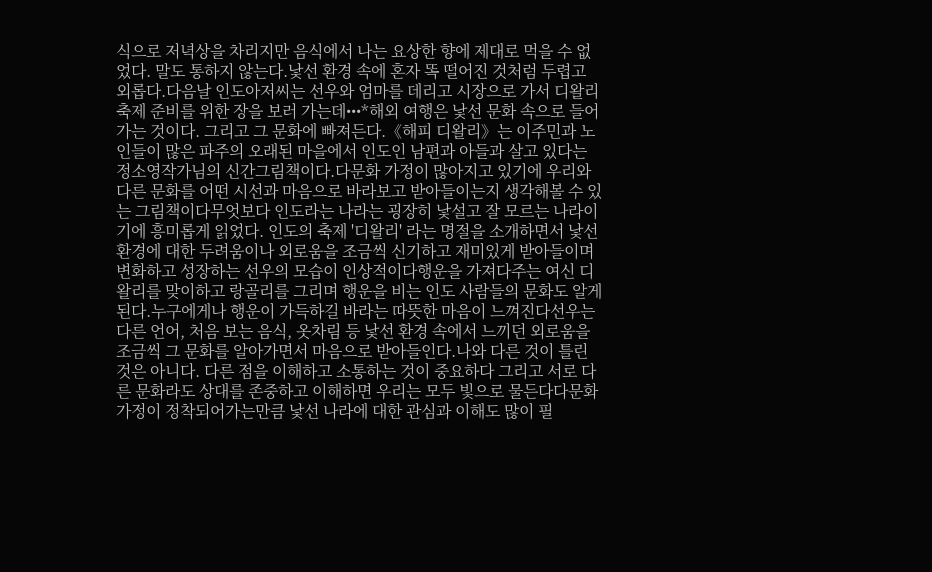식으로 저녁상을 차리지만 음식에서 나는 요상한 향에 제대로 먹을 수 없었다. 말도 통하지 않는다.낯선 환경 속에 혼자 똑 떨어진 것처럼 두렵고 외롭다.다음날 인도아저씨는 선우와 엄마를 데리고 시장으로 가서 디왈리 축제 준비를 위한 장을 보러 가는데•••*해외 여행은 낯선 문화 속으로 들어가는 것이다. 그리고 그 문화에 빠져든다.《해피 디왈리》는 이주민과 노인들이 많은 파주의 오래된 마을에서 인도인 남편과 아들과 살고 있다는 정소영작가님의 신간그림책이다.다문화 가정이 많아지고 있기에 우리와 다른 문화를 어떤 시선과 마음으로 바라보고 받아들이는지 생각해볼 수 있는 그림책이다무엇보다 인도라는 나라는 굉장히 낯설고 잘 모르는 나라이기에 흥미롭게 읽었다. 인도의 축제 '디왈리' 라는 명절을 소개하면서 낯선 환경에 대한 두려움이나 외로움을 조금씩 신기하고 재미있게 받아들이며 변화하고 성장하는 선우의 모습이 인상적이다행운을 가져다주는 여신 디왈리를 맞이하고 랑골리를 그리며 행운을 비는 인도 사람들의 문화도 알게 된다.누구에게나 행운이 가득하길 바라는 따뜻한 마음이 느껴진다선우는 다른 언어, 처음 보는 음식, 옷차림 등 낯선 환경 속에서 느끼던 외로움을 조금씩 그 문화를 알아가면서 마음으로 받아들인다.나와 다른 것이 틀린 것은 아니다. 다른 점을 이해하고 소통하는 것이 중요하다 그리고 서로 다른 문화라도 상대를 존중하고 이해하면 우리는 모두 빛으로 물든다다문화가정이 정착되어가는만큼 낯선 나라에 대한 관심과 이해도 많이 필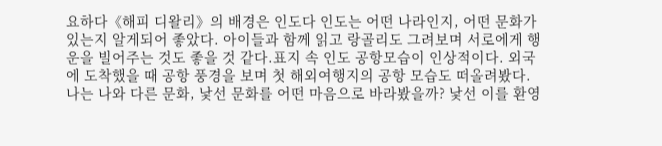요하다《해피 디왈리》의 배경은 인도다 인도는 어떤 나라인지, 어떤 문화가 있는지 알게되어 좋았다. 아이들과 함께 읽고 랑골리도 그려보며 서로에게 행운을 빌어주는 것도 좋을 것 같다.표지 속 인도 공항모습이 인상적이다. 외국에 도착했을 때 공항 풍경을 보며 첫 해외여행지의 공항 모습도 떠올려봤다. 나는 나와 다른 문화, 낯선 문화를 어떤 마음으로 바라봤을까? 낯선 이를 환영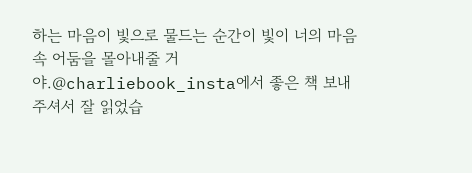하는 마음이 빛으로 물드는 순간이 빛이 너의 마음 속 어둠을 몰아내줄 거야.@charliebook_insta에서 좋은 책 보내주셔서 잘 읽었습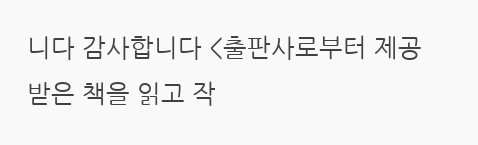니다 감사합니다 <출판사로부터 제공받은 책을 읽고 작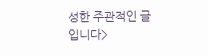성한 주관적인 글입니다>